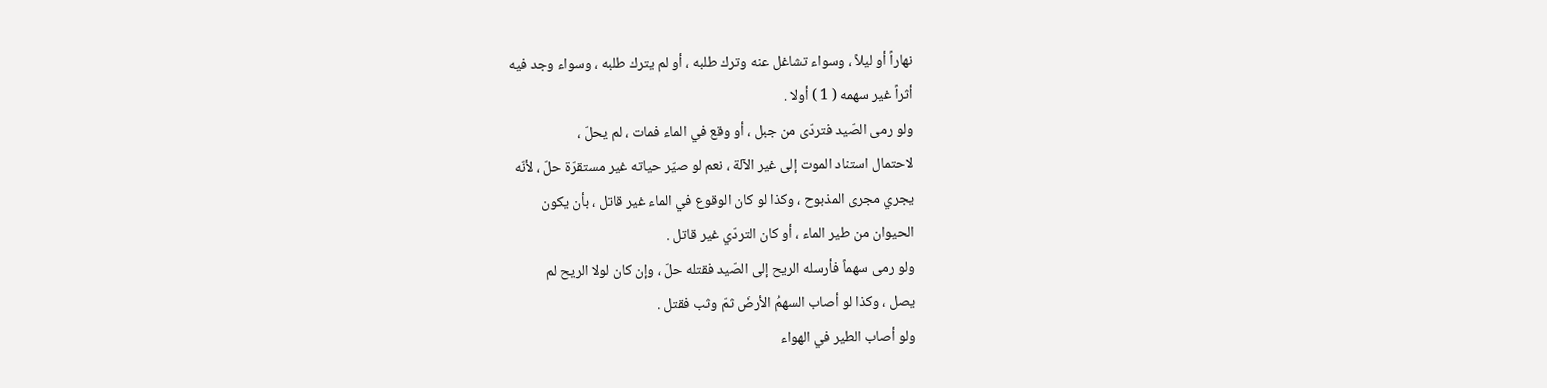نهاراً أو ليلاً ، وسواء تشاغل عنه وترك طلبه ، أو لم يترك طلبه ، وسواء وجد فيه
أثراً غير سهمه ( 1 ) أولا .
ولو رمى الصّيد فتردّى من جبل ، أو وقع في الماء فمات ، لم يحلّ ،
لاحتمال استناد الموت إلى غير الآلة ، نعم لو صيّر حياته غير مستقرّة حلّ ، لأنّه
يجري مجرى المذبوح ، وكذا لو كان الوقوع في الماء غير قاتل ، بأن يكون
الحيوان من طير الماء ، أو كان التردّي غير قاتل .
ولو رمى سهماً فأرسله الريح إلى الصّيد فقتله حلّ ، وإن كان لولا الريح لم
يصل ، وكذا لو أصاب السهمُ الأرضَ ثمّ وثب فقتل .
ولو أصاب الطير في الهواء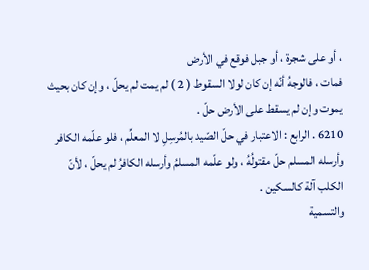، أو على شجرة ، أو جبل فوقع في الأرض
فمات ، فالوجهُ أنّه إن كان لولا السقوط ( 2 ) لم يمت لم يحلّ ، وإن كان بحيث
يموت وإن لم يسقط على الأرض حلّ .
6210 . الرابع : الاعتبار في حلّ الصّيد بالمُرسِلِ لا المعلِّم ، فلو علّمه الكافر
وأرسله المسلم حلّ مقتولُهُ ، ولو علّمه المسلمُ وأرسله الكافرُ لم يحلّ ، لأنّ
الكلب آلة كالسكين .
والتسمية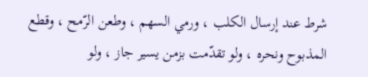شرط عند إرسال الكلب ، ورمي السهم ، وطعن الرّمح ، وقطع
المذبوح ونحره ، ولو تقدّمت بزمن يسير جاز ، ولو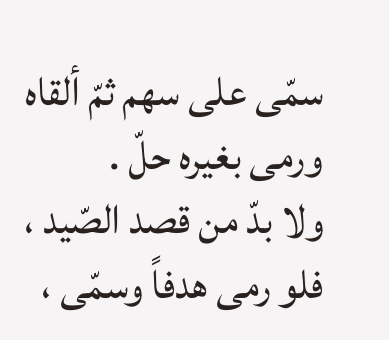سمّى على سهم ثمّ ألقاه
ورمى بغيره حلّ .
ولا بدّ من قصد الصّيد ، فلو رمى هدفاً وسمّى ،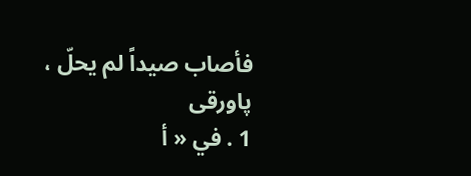فأصاب صيداً لم يحلّ ،
پاورقی
1 . في « أ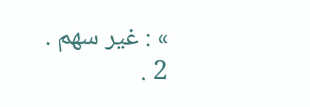» : غير سهم .
2 .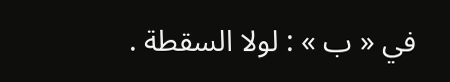في « ب » : لولا السقطة .